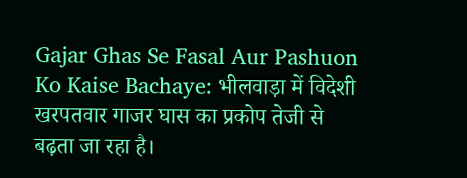Gajar Ghas Se Fasal Aur Pashuon Ko Kaise Bachaye: भीलवाड़ा में विदेशी खरपतवार गाजर घास का प्रकोप तेजी से बढ़ता जा रहा है।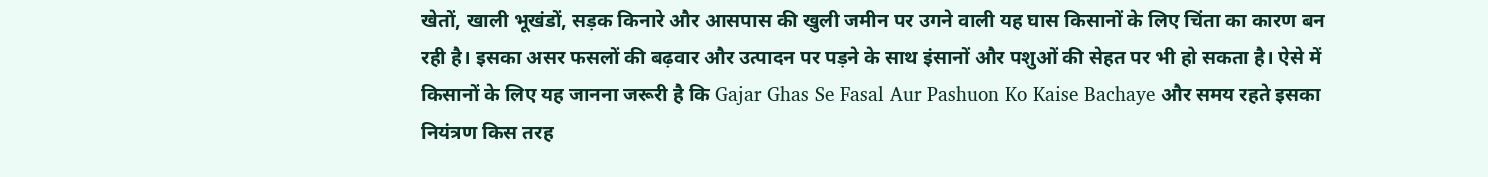खेतों, खाली भूखंडों, सड़क किनारे और आसपास की खुली जमीन पर उगने वाली यह घास किसानों के लिए चिंता का कारण बन रही है। इसका असर फसलों की बढ़वार और उत्पादन पर पड़ने के साथ इंसानों और पशुओं की सेहत पर भी हो सकता है। ऐसे में किसानों के लिए यह जानना जरूरी है कि Gajar Ghas Se Fasal Aur Pashuon Ko Kaise Bachaye और समय रहते इसका नियंत्रण किस तरह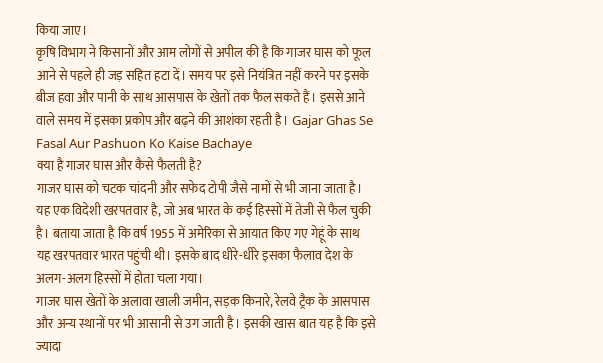किया जाए।
कृषि विभाग ने किसानों और आम लोगों से अपील की है कि गाजर घास को फूल आने से पहले ही जड़ सहित हटा दें। समय पर इसे नियंत्रित नहीं करने पर इसके बीज हवा और पानी के साथ आसपास के खेतों तक फैल सकते हैं। इससे आने वाले समय में इसका प्रकोप और बढ़ने की आशंका रहती है। Gajar Ghas Se Fasal Aur Pashuon Ko Kaise Bachaye
क्या है गाजर घास और कैसे फैलती है?
गाजर घास को चटक चांदनी और सफेद टोपी जैसे नामों से भी जाना जाता है। यह एक विदेशी खरपतवार है, जो अब भारत के कई हिस्सों में तेजी से फैल चुकी है। बताया जाता है कि वर्ष 1955 में अमेरिका से आयात किए गए गेहूं के साथ यह खरपतवार भारत पहुंची थी। इसके बाद धीरे-धीरे इसका फैलाव देश के अलग-अलग हिस्सों में होता चला गया।
गाजर घास खेतों के अलावा खाली जमीन, सड़क किनारे, रेलवे ट्रैक के आसपास और अन्य स्थानों पर भी आसानी से उग जाती है। इसकी खास बात यह है कि इसे ज्यादा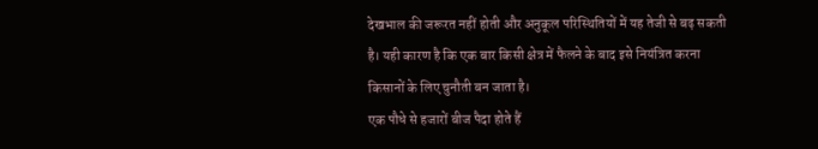देखभाल की जरूरत नहीं होती और अनुकूल परिस्थितियों में यह तेजी से बढ़ सकती है। यही कारण है कि एक बार किसी क्षेत्र में फैलने के बाद इसे नियंत्रित करना किसानों के लिए चुनौती बन जाता है।
एक पौधे से हजारों बीज पैदा होते हैं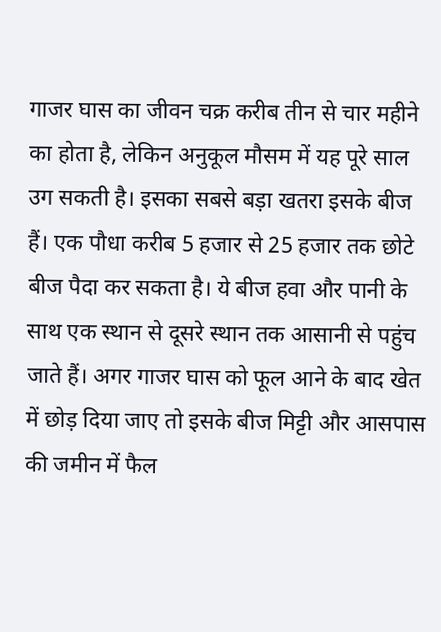गाजर घास का जीवन चक्र करीब तीन से चार महीने का होता है, लेकिन अनुकूल मौसम में यह पूरे साल उग सकती है। इसका सबसे बड़ा खतरा इसके बीज हैं। एक पौधा करीब 5 हजार से 25 हजार तक छोटे बीज पैदा कर सकता है। ये बीज हवा और पानी के साथ एक स्थान से दूसरे स्थान तक आसानी से पहुंच जाते हैं। अगर गाजर घास को फूल आने के बाद खेत में छोड़ दिया जाए तो इसके बीज मिट्टी और आसपास की जमीन में फैल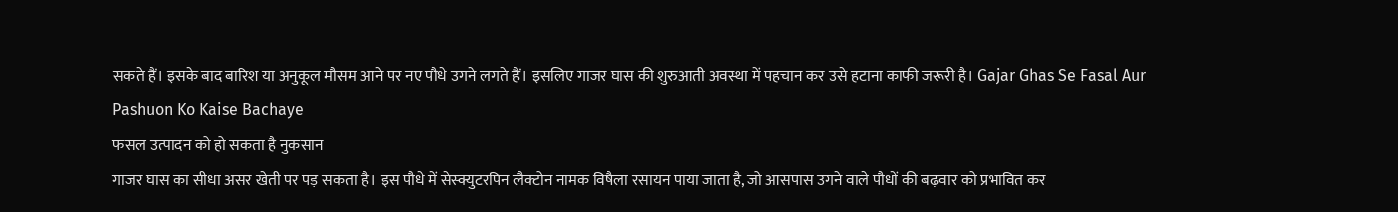सकते हैं। इसके बाद बारिश या अनुकूल मौसम आने पर नए पौधे उगने लगते हैं। इसलिए गाजर घास की शुरुआती अवस्था में पहचान कर उसे हटाना काफी जरूरी है। Gajar Ghas Se Fasal Aur Pashuon Ko Kaise Bachaye
फसल उत्पादन को हो सकता है नुकसान
गाजर घास का सीधा असर खेती पर पड़ सकता है। इस पौधे में सेस्क्युटरपिन लैक्टोन नामक विषैला रसायन पाया जाता है, जो आसपास उगने वाले पौधों की बढ़वार को प्रभावित कर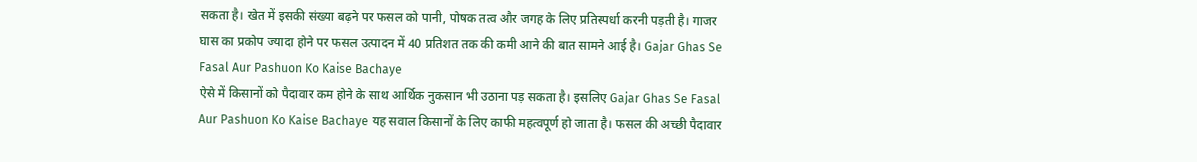सकता है। खेत में इसकी संख्या बढ़ने पर फसल को पानी, पोषक तत्व और जगह के लिए प्रतिस्पर्धा करनी पड़ती है। गाजर घास का प्रकोप ज्यादा होने पर फसल उत्पादन में 40 प्रतिशत तक की कमी आने की बात सामने आई है। Gajar Ghas Se Fasal Aur Pashuon Ko Kaise Bachaye
ऐसे में किसानों को पैदावार कम होने के साथ आर्थिक नुकसान भी उठाना पड़ सकता है। इसलिए Gajar Ghas Se Fasal Aur Pashuon Ko Kaise Bachaye यह सवाल किसानों के लिए काफी महत्वपूर्ण हो जाता है। फसल की अच्छी पैदावार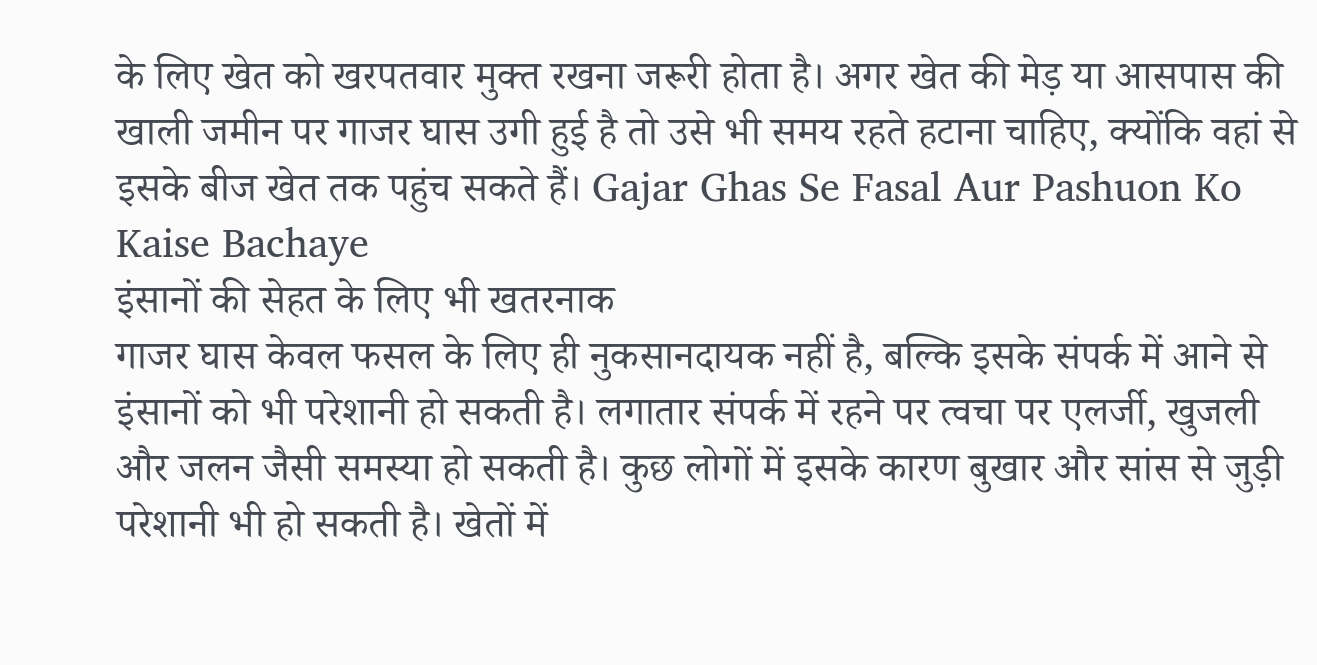के लिए खेत को खरपतवार मुक्त रखना जरूरी होता है। अगर खेत की मेड़ या आसपास की खाली जमीन पर गाजर घास उगी हुई है तो उसे भी समय रहते हटाना चाहिए, क्योंकि वहां से इसके बीज खेत तक पहुंच सकते हैं। Gajar Ghas Se Fasal Aur Pashuon Ko Kaise Bachaye
इंसानों की सेहत के लिए भी खतरनाक
गाजर घास केवल फसल के लिए ही नुकसानदायक नहीं है, बल्कि इसके संपर्क में आने से इंसानों को भी परेशानी हो सकती है। लगातार संपर्क में रहने पर त्वचा पर एलर्जी, खुजली और जलन जैसी समस्या हो सकती है। कुछ लोगों में इसके कारण बुखार और सांस से जुड़ी परेशानी भी हो सकती है। खेतों में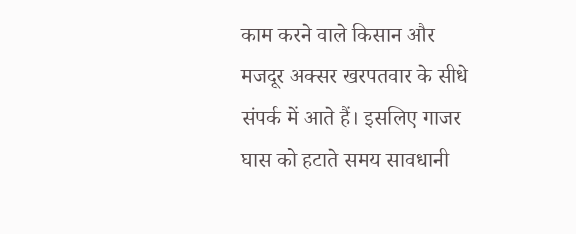काम करने वाले किसान और मजदूर अक्सर खरपतवार के सीधे संपर्क में आते हैं। इसलिए गाजर घास को हटाते समय सावधानी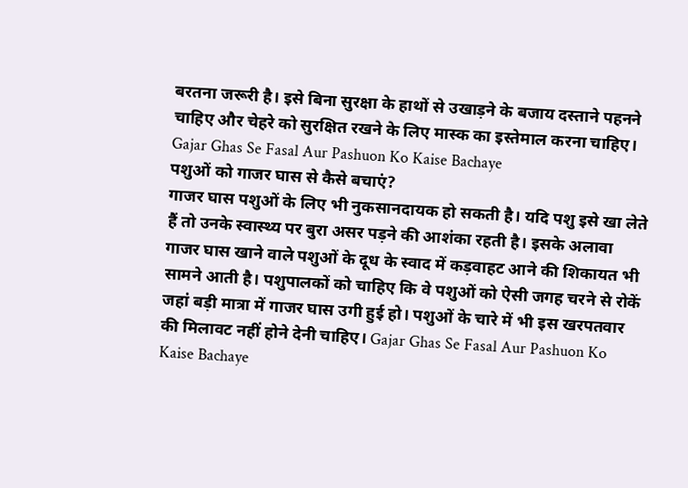बरतना जरूरी है। इसे बिना सुरक्षा के हाथों से उखाड़ने के बजाय दस्ताने पहनने चाहिए और चेहरे को सुरक्षित रखने के लिए मास्क का इस्तेमाल करना चाहिए। Gajar Ghas Se Fasal Aur Pashuon Ko Kaise Bachaye
पशुओं को गाजर घास से कैसे बचाएं?
गाजर घास पशुओं के लिए भी नुकसानदायक हो सकती है। यदि पशु इसे खा लेते हैं तो उनके स्वास्थ्य पर बुरा असर पड़ने की आशंका रहती है। इसके अलावा गाजर घास खाने वाले पशुओं के दूध के स्वाद में कड़वाहट आने की शिकायत भी सामने आती है। पशुपालकों को चाहिए कि वे पशुओं को ऐसी जगह चरने से रोकें जहां बड़ी मात्रा में गाजर घास उगी हुई हो। पशुओं के चारे में भी इस खरपतवार की मिलावट नहीं होने देनी चाहिए। Gajar Ghas Se Fasal Aur Pashuon Ko Kaise Bachaye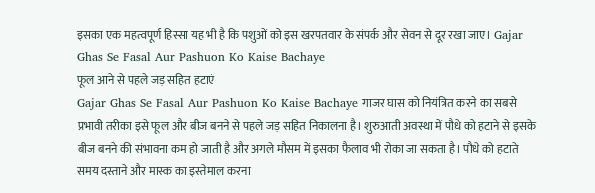इसका एक महत्वपूर्ण हिस्सा यह भी है कि पशुओं को इस खरपतवार के संपर्क और सेवन से दूर रखा जाए। Gajar Ghas Se Fasal Aur Pashuon Ko Kaise Bachaye
फूल आने से पहले जड़ सहित हटाएं
Gajar Ghas Se Fasal Aur Pashuon Ko Kaise Bachaye गाजर घास को नियंत्रित करने का सबसे प्रभावी तरीका इसे फूल और बीज बनने से पहले जड़ सहित निकालना है। शुरुआती अवस्था में पौधे को हटाने से इसके बीज बनने की संभावना कम हो जाती है और अगले मौसम में इसका फैलाव भी रोका जा सकता है। पौधे को हटाते समय दस्ताने और मास्क का इस्तेमाल करना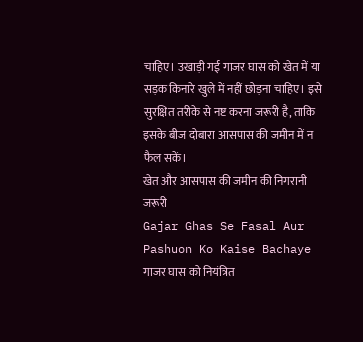चाहिए। उखाड़ी गई गाजर घास को खेत में या सड़क किनारे खुले में नहीं छोड़ना चाहिए। इसे सुरक्षित तरीके से नष्ट करना जरूरी है, ताकि इसके बीज दोबारा आसपास की जमीन में न फैल सकें।
खेत और आसपास की जमीन की निगरानी जरूरी
Gajar Ghas Se Fasal Aur Pashuon Ko Kaise Bachaye गाजर घास को नियंत्रित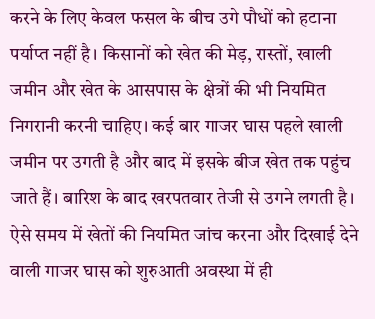करने के लिए केवल फसल के बीच उगे पौधों को हटाना पर्याप्त नहीं है। किसानों को खेत की मेड़, रास्तों, खाली जमीन और खेत के आसपास के क्षेत्रों की भी नियमित निगरानी करनी चाहिए। कई बार गाजर घास पहले खाली जमीन पर उगती है और बाद में इसके बीज खेत तक पहुंच जाते हैं। बारिश के बाद खरपतवार तेजी से उगने लगती है। ऐसे समय में खेतों की नियमित जांच करना और दिखाई देने वाली गाजर घास को शुरुआती अवस्था में ही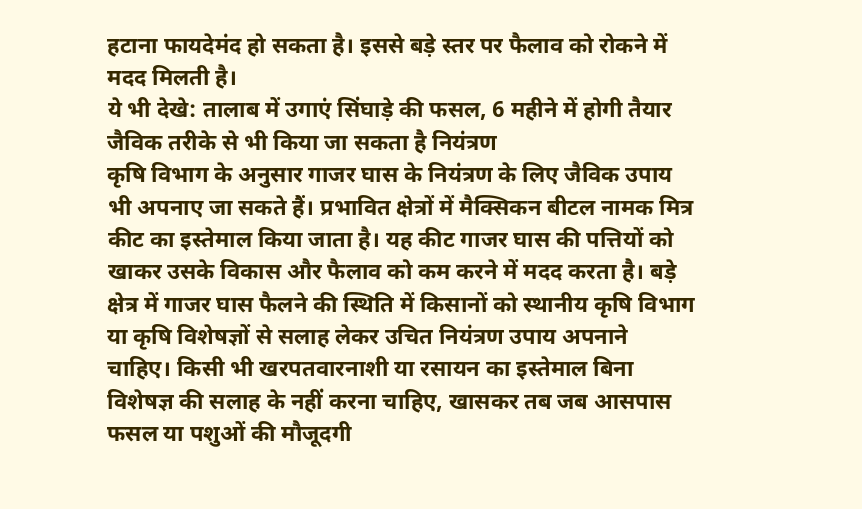हटाना फायदेमंद हो सकता है। इससे बड़े स्तर पर फैलाव को रोकने में मदद मिलती है।
ये भी देखे: तालाब में उगाएं सिंघाड़े की फसल, 6 महीने में होगी तैयार
जैविक तरीके से भी किया जा सकता है नियंत्रण
कृषि विभाग के अनुसार गाजर घास के नियंत्रण के लिए जैविक उपाय भी अपनाए जा सकते हैं। प्रभावित क्षेत्रों में मैक्सिकन बीटल नामक मित्र कीट का इस्तेमाल किया जाता है। यह कीट गाजर घास की पत्तियों को खाकर उसके विकास और फैलाव को कम करने में मदद करता है। बड़े क्षेत्र में गाजर घास फैलने की स्थिति में किसानों को स्थानीय कृषि विभाग या कृषि विशेषज्ञों से सलाह लेकर उचित नियंत्रण उपाय अपनाने चाहिए। किसी भी खरपतवारनाशी या रसायन का इस्तेमाल बिना विशेषज्ञ की सलाह के नहीं करना चाहिए, खासकर तब जब आसपास फसल या पशुओं की मौजूदगी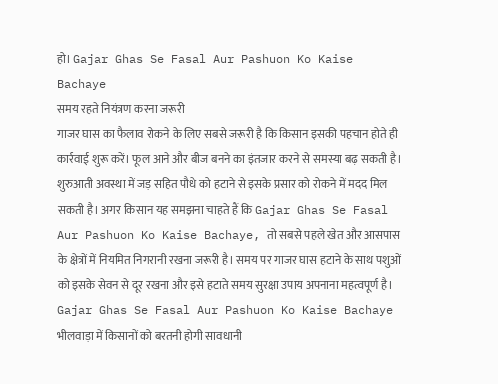हो। Gajar Ghas Se Fasal Aur Pashuon Ko Kaise Bachaye
समय रहते नियंत्रण करना जरूरी
गाजर घास का फैलाव रोकने के लिए सबसे जरूरी है कि किसान इसकी पहचान होते ही कार्रवाई शुरू करें। फूल आने और बीज बनने का इंतजार करने से समस्या बढ़ सकती है। शुरुआती अवस्था में जड़ सहित पौधे को हटाने से इसके प्रसार को रोकने में मदद मिल सकती है। अगर किसान यह समझना चाहते हैं कि Gajar Ghas Se Fasal Aur Pashuon Ko Kaise Bachaye, तो सबसे पहले खेत और आसपास के क्षेत्रों में नियमित निगरानी रखना जरूरी है। समय पर गाजर घास हटाने के साथ पशुओं को इसके सेवन से दूर रखना और इसे हटाते समय सुरक्षा उपाय अपनाना महत्वपूर्ण है। Gajar Ghas Se Fasal Aur Pashuon Ko Kaise Bachaye
भीलवाड़ा में किसानों को बरतनी होगी सावधानी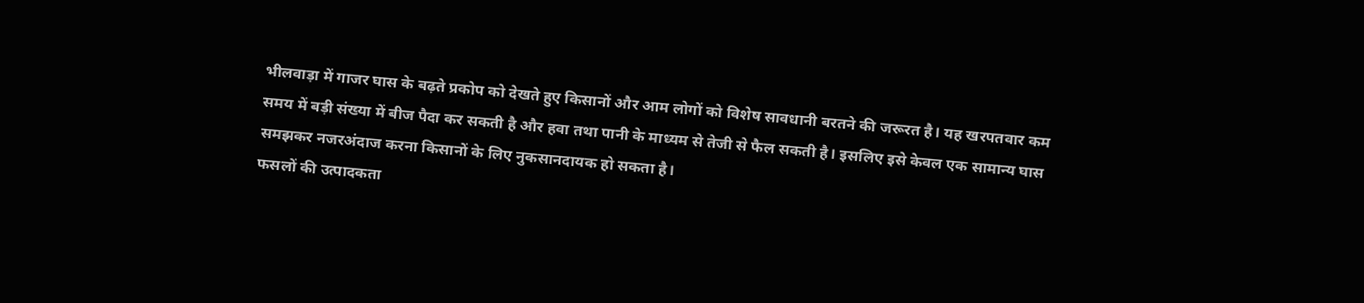भीलवाड़ा में गाजर घास के बढ़ते प्रकोप को देखते हुए किसानों और आम लोगों को विशेष सावधानी बरतने की जरूरत है। यह खरपतवार कम समय में बड़ी संख्या में बीज पैदा कर सकती है और हवा तथा पानी के माध्यम से तेजी से फैल सकती है। इसलिए इसे केवल एक सामान्य घास समझकर नजरअंदाज करना किसानों के लिए नुकसानदायक हो सकता है।
फसलों की उत्पादकता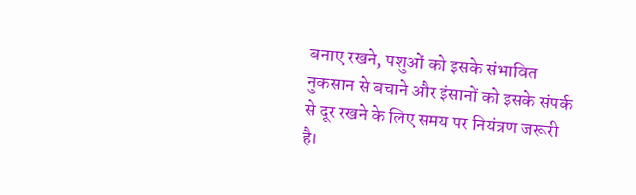बनाए रखने, पशुओं को इसके संभावित नुकसान से बचाने और इंसानों को इसके संपर्क से दूर रखने के लिए समय पर नियंत्रण जरूरी है।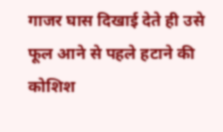गाजर घास दिखाई देते ही उसे फूल आने से पहले हटाने की कोशिश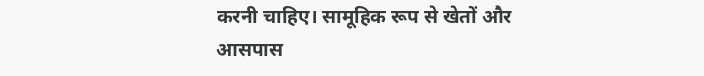करनी चाहिए। सामूहिक रूप से खेतों और आसपास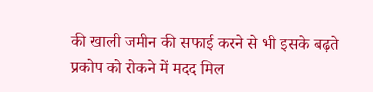की खाली जमीन की सफाई करने से भी इसके बढ़ते प्रकोप को रोकने में मदद मिल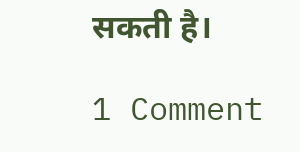सकती है।

1 Comment